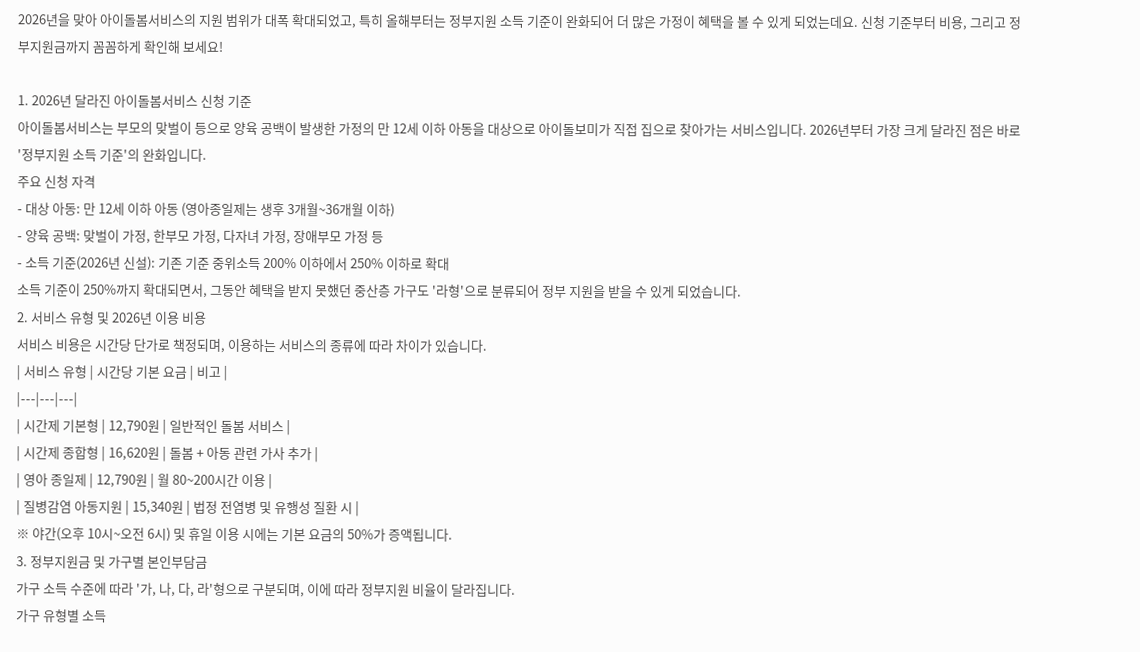2026년을 맞아 아이돌봄서비스의 지원 범위가 대폭 확대되었고, 특히 올해부터는 정부지원 소득 기준이 완화되어 더 많은 가정이 혜택을 볼 수 있게 되었는데요. 신청 기준부터 비용, 그리고 정부지원금까지 꼼꼼하게 확인해 보세요!

1. 2026년 달라진 아이돌봄서비스 신청 기준
아이돌봄서비스는 부모의 맞벌이 등으로 양육 공백이 발생한 가정의 만 12세 이하 아동을 대상으로 아이돌보미가 직접 집으로 찾아가는 서비스입니다. 2026년부터 가장 크게 달라진 점은 바로 '정부지원 소득 기준'의 완화입니다.
주요 신청 자격
- 대상 아동: 만 12세 이하 아동 (영아종일제는 생후 3개월~36개월 이하)
- 양육 공백: 맞벌이 가정, 한부모 가정, 다자녀 가정, 장애부모 가정 등
- 소득 기준(2026년 신설): 기존 기준 중위소득 200% 이하에서 250% 이하로 확대
소득 기준이 250%까지 확대되면서, 그동안 혜택을 받지 못했던 중산층 가구도 '라형'으로 분류되어 정부 지원을 받을 수 있게 되었습니다.
2. 서비스 유형 및 2026년 이용 비용
서비스 비용은 시간당 단가로 책정되며, 이용하는 서비스의 종류에 따라 차이가 있습니다.
| 서비스 유형 | 시간당 기본 요금 | 비고 |
|---|---|---|
| 시간제 기본형 | 12,790원 | 일반적인 돌봄 서비스 |
| 시간제 종합형 | 16,620원 | 돌봄 + 아동 관련 가사 추가 |
| 영아 종일제 | 12,790원 | 월 80~200시간 이용 |
| 질병감염 아동지원 | 15,340원 | 법정 전염병 및 유행성 질환 시 |
※ 야간(오후 10시~오전 6시) 및 휴일 이용 시에는 기본 요금의 50%가 증액됩니다.
3. 정부지원금 및 가구별 본인부담금
가구 소득 수준에 따라 '가, 나, 다, 라'형으로 구분되며, 이에 따라 정부지원 비율이 달라집니다.
가구 유형별 소득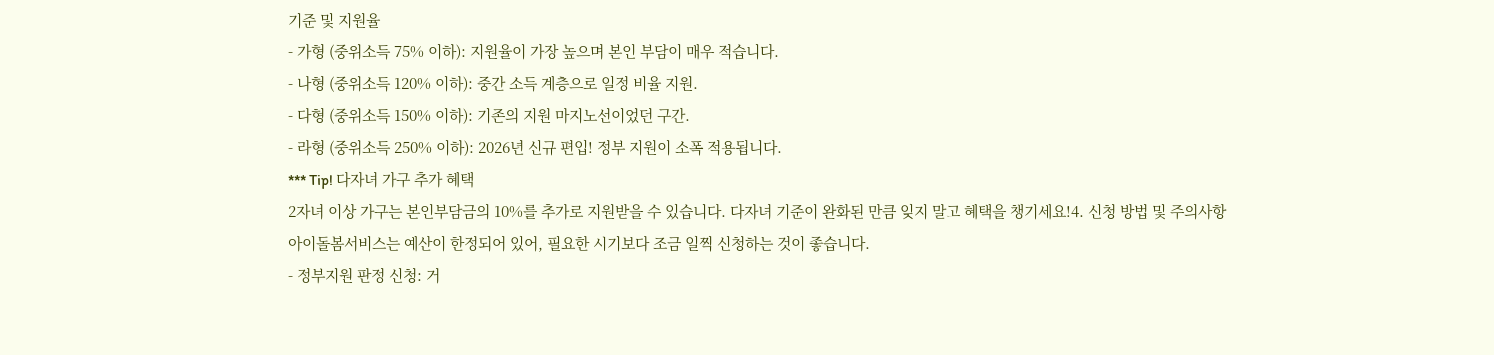기준 및 지원율
- 가형 (중위소득 75% 이하): 지원율이 가장 높으며 본인 부담이 매우 적습니다.
- 나형 (중위소득 120% 이하): 중간 소득 계층으로 일정 비율 지원.
- 다형 (중위소득 150% 이하): 기존의 지원 마지노선이었던 구간.
- 라형 (중위소득 250% 이하): 2026년 신규 편입! 정부 지원이 소폭 적용됩니다.
*** Tip! 다자녀 가구 추가 혜택
2자녀 이상 가구는 본인부담금의 10%를 추가로 지원받을 수 있습니다. 다자녀 기준이 완화된 만큼 잊지 말고 혜택을 챙기세요!4. 신청 방법 및 주의사항
아이돌봄서비스는 예산이 한정되어 있어, 필요한 시기보다 조금 일찍 신청하는 것이 좋습니다.
- 정부지원 판정 신청: 거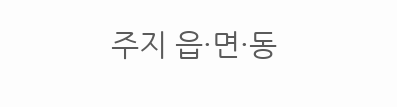주지 읍·면·동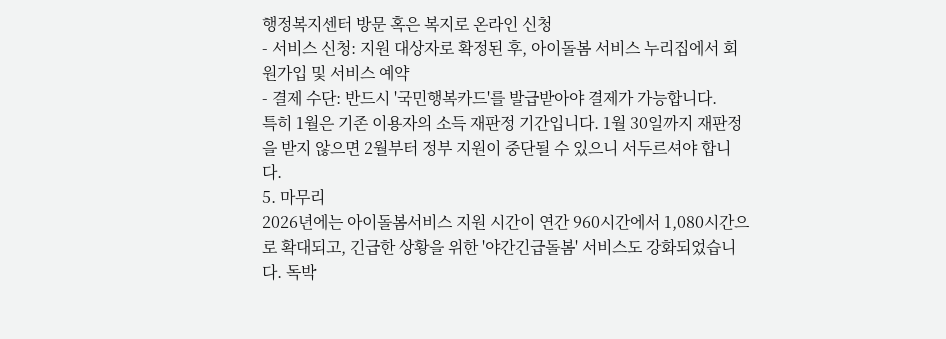행정복지센터 방문 혹은 복지로 온라인 신청
- 서비스 신청: 지원 대상자로 확정된 후, 아이돌봄 서비스 누리집에서 회원가입 및 서비스 예약
- 결제 수단: 반드시 '국민행복카드'를 발급받아야 결제가 가능합니다.
특히 1월은 기존 이용자의 소득 재판정 기간입니다. 1월 30일까지 재판정을 받지 않으면 2월부터 정부 지원이 중단될 수 있으니 서두르셔야 합니다.
5. 마무리
2026년에는 아이돌봄서비스 지원 시간이 연간 960시간에서 1,080시간으로 확대되고, 긴급한 상황을 위한 '야간긴급돌봄' 서비스도 강화되었습니다. 독박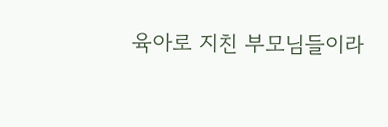육아로 지친 부모님들이라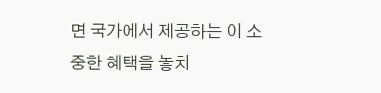면 국가에서 제공하는 이 소중한 혜택을 놓치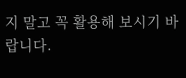지 말고 꼭 활용해 보시기 바랍니다.